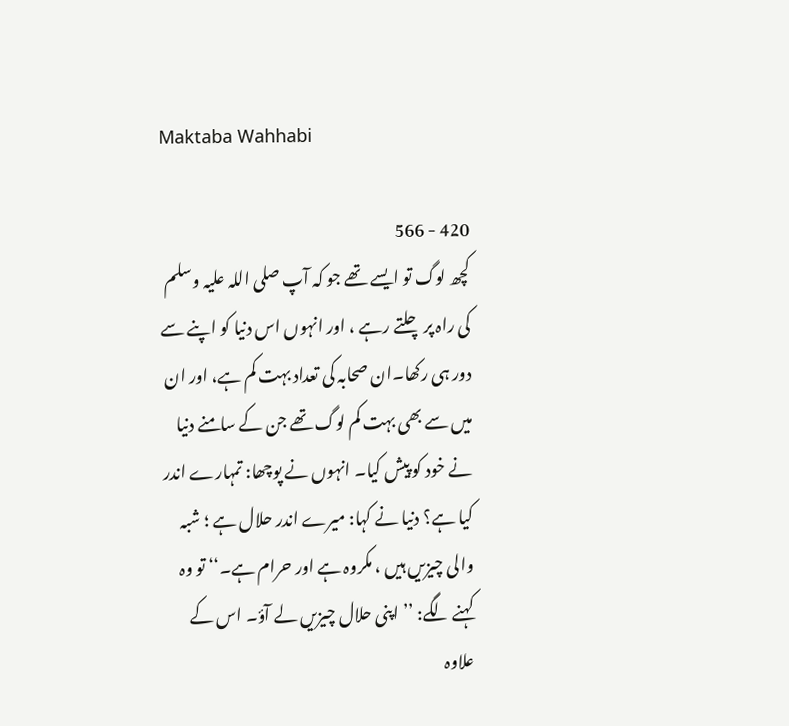Maktaba Wahhabi

420 - 566
کچھ لوگ تو ایسے تھے جو کہ آپ صلی اللہ علیہ وسلم کی راہ پر چلتے رہے ، اور انہوں اس دنیا کو اپنے سے دور ہی رکھا۔ان صحابہ کی تعداد بہت کم ہے، اور ان میں سے بھی بہت کم لوگ تھے جن کے سامنے دنیا نے خود کو پیش کیا۔ انہوں نے پوچھا: تمہارے اندر کیا ہے؟ دنیا نے کہا: میرے اندر حلال ہے ؛ شبہ والی چیزیں ہیں ، مکروہ ہے اور حرام ہے۔‘‘ تو وہ کہنے لگے: ’’ اپنی حلال چیزیں لے آؤ۔ اس کے علاوہ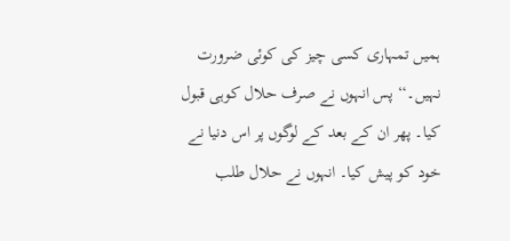ہمیں تمہاری کسی چیز کی کوئی ضرورت نہیں۔‘‘ پس انہوں نے صرف حلال کوہی قبول کیا۔ پھر ان کے بعد کے لوگوں پر اس دنیا نے خود کو پیش کیا۔ انہوں نے حلال طلب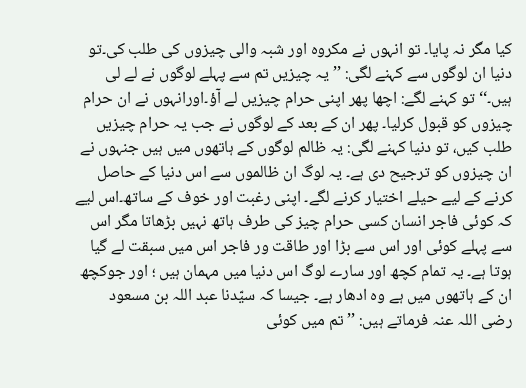کیا مگر نہ پایا۔ تو انہوں نے مکروہ اور شبہ والی چیزوں کی طلب کی۔تو دنیا ان لوگوں سے کہنے لگی: ’’ یہ چیزیں تم سے پہلے لوگوں نے لے لی ہیں۔‘‘تو کہنے لگے: اچھا پھر اپنی حرام چیزیں لے آؤ۔اورانہوں نے ان حرام چیزوں کو قبول کرلیا۔ پھر ان کے بعد کے لوگوں نے جب یہ حرام چیزیں طلب کیں، تو دنیا کہنے لگی: یہ ظالم لوگوں کے ہاتھوں میں ہیں جنہوں نے ان چیزوں کو ترجیح دی ہے۔ یہ لوگ ان ظالموں سے اس دنیا کے حاصل کرنے کے لیے حیلے اختیار کرنے لگے۔ اپنی رغبت اور خوف کے ساتھ۔اس لیے کہ کوئی فاجر انسان کسی حرام چیز کی طرف ہاتھ نہیں بڑھاتا مگر اس سے پہلے کوئی اور اس سے بڑا اور طاقت ور فاجر اس میں سبقت لے گیا ہوتا ہے۔ یہ تمام کچھ اور سارے لوگ اس دنیا میں مہمان ہیں ؛ اور جوکچھ ان کے ہاتھوں میں ہے وہ ادھار ہے۔ جیسا کہ سیّدنا عبد اللہ بن مسعود رضی اللہ عنہ فرماتے ہیں: ’’ تم میں کوئی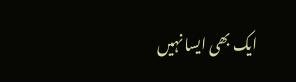ایک بھی ایسا نہیں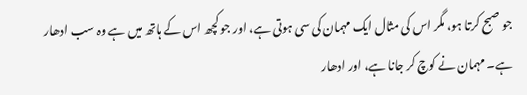جو صبح کرتا ہو، مگر اس کی مثال ایک مہمان کی سی ہوتی ہے، اور جو کچھ اس کے ہاتھ میں ہے وہ سب ادھار ہے۔ مہمان نے کوچ کر جانا ہے، اور ادھار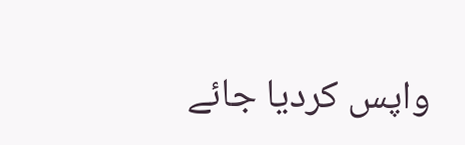واپس کردیا جائے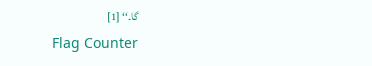گا۔‘‘ [1]
Flag Counter